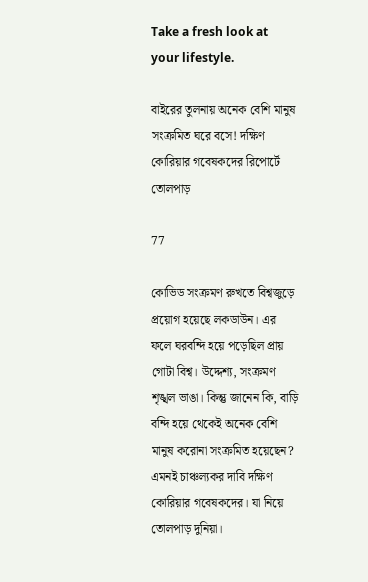Take a fresh look at your lifestyle.

বাইরের তুলনায় অনেক বেশি মানুষ সংক্রমিত ঘরে বসে! দক্ষিণ কোরিয়ার গবেষকদের রিপোর্টে তোলপাড়

77

কোভিড সংক্রমণ রুখতে বিশ্বজুড়ে প্রয়োগ হয়েছে লকডাউন। এর ফলে ঘরবন্দি হয়ে পড়েছিল প্রায় গোটা বিশ্ব। উদ্দেশ্য, সংক্রমণ শৃঙ্খল ভাঙা। কিন্তু জানেন কি, বাড়ি বন্দি হয়ে থেকেই অনেক বেশি মানুষ করোনা সংক্রমিত হয়েছেন? এমনই চাঞ্চল্যকর দাবি দক্ষিণ কোরিয়ার গবেষকদের। যা নিয়ে তোলপাড় দুনিয়া।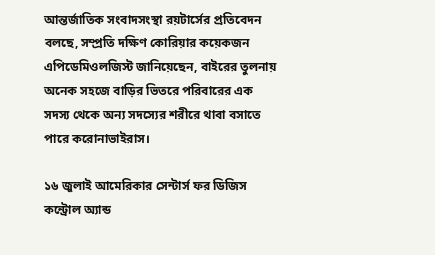আন্তর্জাতিক সংবাদসংস্থা রয়টার্সের প্রতিবেদন বলছে, সম্প্রতি দক্ষিণ কোরিয়ার কয়েকজন এপিডেমিওলজিস্ট জানিয়েছেন, বাইরের তুলনায় অনেক সহজে বাড়ির ভিতরে পরিবারের এক সদস্য থেকে অন্য সদস্যের শরীরে থাবা বসাতে পারে করোনাভাইরাস।

১৬ জুলাই আমেরিকার সেন্টার্স ফর ডিজিস কন্ট্রোল অ্যান্ড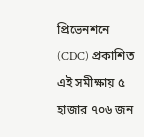প্রিভেনশনে (CDC) প্রকাশিত এই সমীক্ষায় ৫ হাজার ৭০৬ জন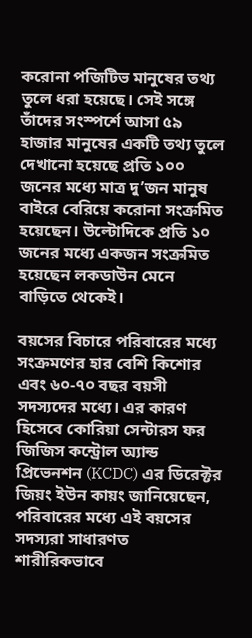করোনা পজিটিভ মানুষের তথ্য তুলে ধরা হয়েছে। সেই সঙ্গে তাঁদের সংস্পর্শে আসা ৫৯ হাজার মানুষের একটি তথ্য তুলে দেখানো হয়েছে প্রতি ১০০ জনের মধ্যে মাত্র দু’জন মানুষ বাইরে বেরিয়ে করোনা সংক্রমিত হয়েছেন। উল্টোদিকে প্রতি ১০ জনের মধ্যে একজন সংক্রমিত হয়েছেন লকডাউন মেনে বাড়িতে থেকেই।

বয়সের বিচারে পরিবারের মধ্যে সংক্রমণের হার বেশি কিশোর এবং ৬০-৭০ বছর বয়সী সদস্যদের মধ্যে। এর কারণ হিসেবে কোরিয়া সেন্টারস ফর জিজিস কন্ট্রোল অ্যান্ড প্রিভেনশন (KCDC) এর ডিরেক্টর জিয়ং ইউন কায়ং জানিয়েছেন, পরিবারের মধ্যে এই বয়সের সদস্যরা সাধারণত শারীরিকভাবে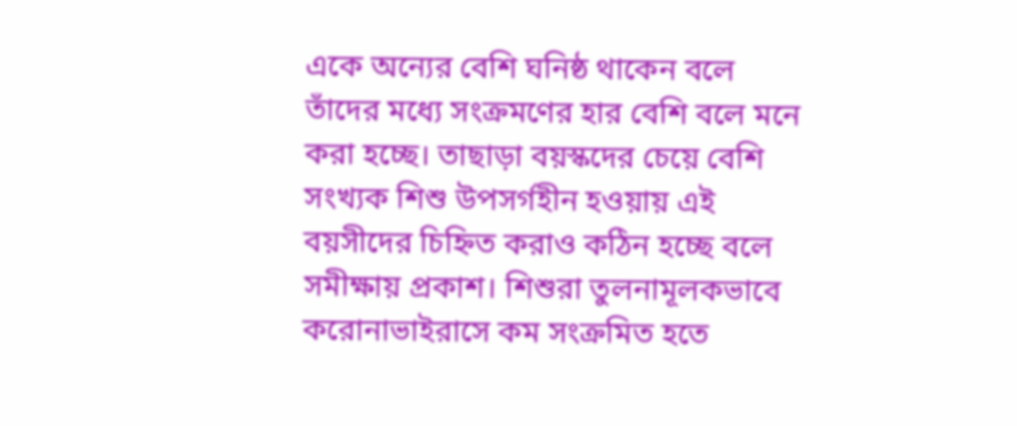একে অন্যের বেশি ঘনিষ্ঠ থাকেন বলে তাঁদের মধ্যে সংক্রমণের হার বেশি বলে মনে করা হচ্ছে। তাছাড়া বয়স্কদের চেয়ে বেশি সংখ্যক শিশু উপসর্গহীন হওয়ায় এই বয়সীদের চিহ্নিত করাও কঠিন হচ্ছে বলে সমীক্ষায় প্রকাশ। শিশুরা তুলনামূলকভাবে করোনাভাইরাসে কম সংক্রমিত হতে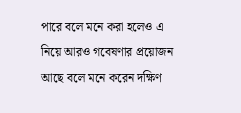পারে বলে মনে করা হলেও এ নিয়ে আরও গবেষণার প্রয়োজন আছে বলে মনে করেন দক্ষিণ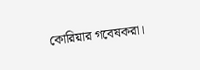কোরিয়ার গবেষকরা।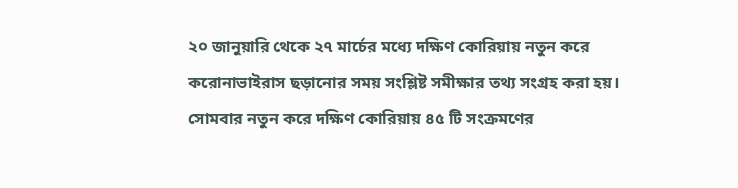২০ জানুয়ারি থেকে ২৭ মার্চের মধ্যে দক্ষিণ কোরিয়ায় নতুন করে করোনাভাইরাস ছড়ানোর সময় সংশ্লিষ্ট সমীক্ষার তথ্য সংগ্রহ করা হয়। সোমবার নতুন করে দক্ষিণ কোরিয়ায় ৪৫ টি সংক্রমণের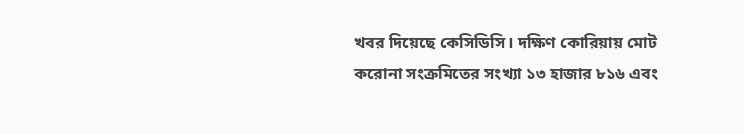খবর দিয়েছে কেসিডিসি। দক্ষিণ কোরিয়ায় মোট করোনা সংক্রমিতের সংখ্যা ১৩ হাজার ৮১৬ এবং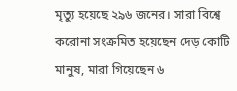মৃত্যু হয়েছে ২৯৬ জনের। সারা বিশ্বে করোনা সংক্রমিত হয়েছেন দেড় কোটি মানুষ, মারা গিয়েছেন ৬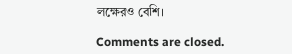লক্ষেরও বেশি।

Comments are closed.